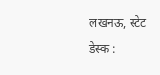लखनऊ, स्टेट डेस्क :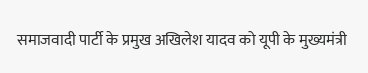समाजवादी पार्टी के प्रमुख अखिलेश यादव को यूपी के मुख्यमंत्री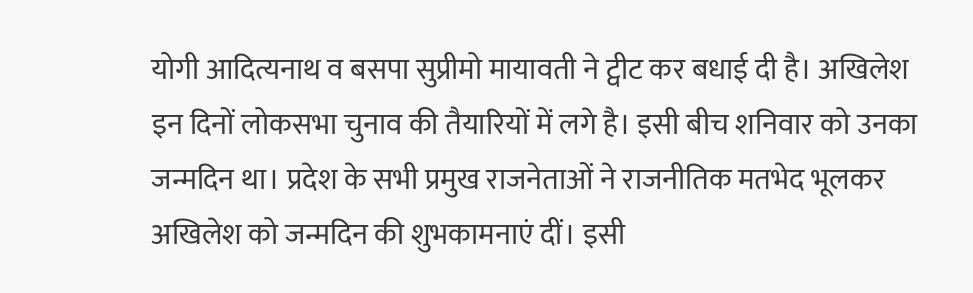योगी आदित्यनाथ व बसपा सुप्रीमो मायावती ने ट्वीट कर बधाई दी है। अखिलेश इन दिनों लोकसभा चुनाव की तैयारियों में लगे है। इसी बीच शनिवार को उनका जन्मदिन था। प्रदेश के सभी प्रमुख राजनेताओं ने राजनीतिक मतभेद भूलकर अखिलेश को जन्मदिन की शुभकामनाएं दीं। इसी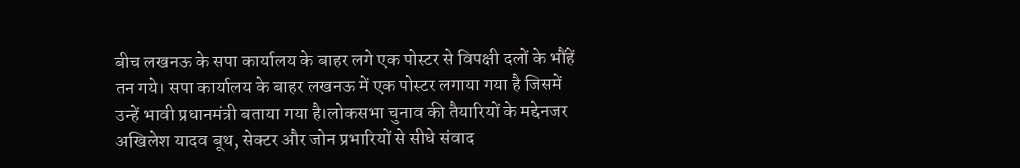बीच लखनऊ के सपा कार्यालय के बाहर लगे एक पोस्टर से विपक्षी दलों के भौंहें तन गये। सपा कार्यालय के बाहर लखनऊ में एक पोस्टर लगाया गया है जिसमें उन्हें भावी प्रधानमंत्री बताया गया है।लोकसभा चुनाव की तैयारियों के मद्देनजर अखिलेश यादव बूथ, सेक्टर और जोन प्रभारियों से सीधे संवाद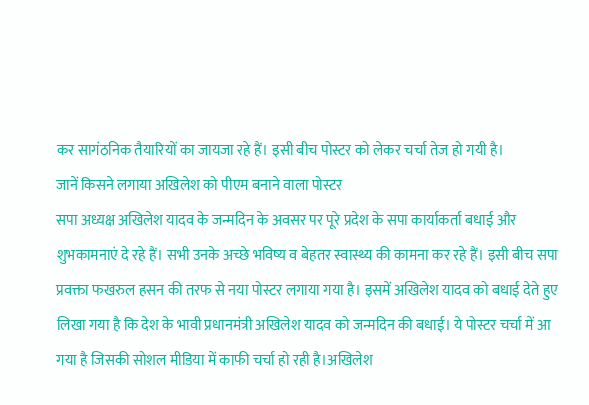कर सागंठनिक तैयारियों का जायजा रहे हैं। इसी बीच पोस्टर को लेकर चर्चा तेज हो गयी है।
जानें किसने लगाया अखिलेश को पीएम बनाने वाला पोस्टर
सपा अध्यक्ष अखिलेश यादव के जन्मदिन के अवसर पर पूरे प्रदेश के सपा कार्याकर्ता बधाई और शुभकामनाएं दे रहे हैं। सभी उनके अच्छे भविष्य व बेहतर स्वास्थ्य की कामना कर रहे हैं। इसी बीच सपा प्रवक्ता फखरुल हसन की तरफ से नया पोस्टर लगाया गया है। इसमें अखिलेश यादव को बधाई देते हुए लिखा गया है कि देश के भावी प्रधानमंत्री अखिलेश यादव को जन्मदिन की बधाई। ये पोस्टर चर्चा में आ गया है जिसकी सोशल मीडिया में काफी चर्चा हो रही है।अखिलेश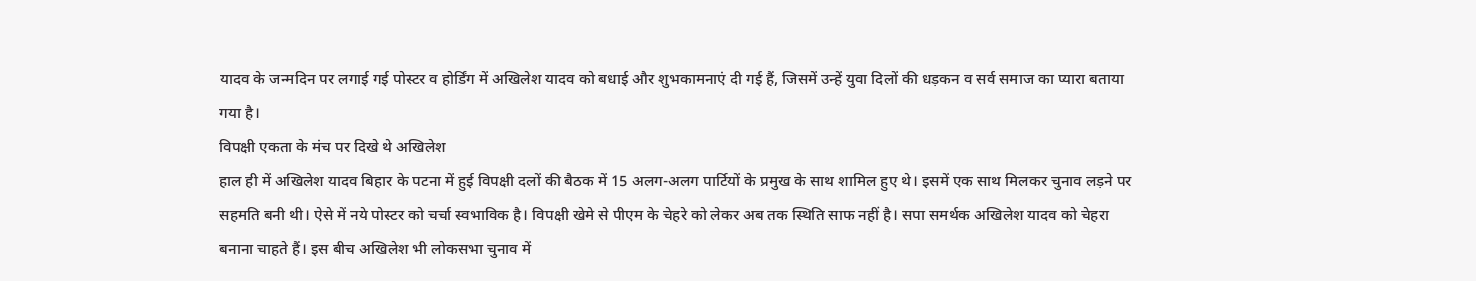यादव के जन्मदिन पर लगाई गई पोस्टर व होर्डिंग में अखिलेश यादव को बधाई और शुभकामनाएं दी गई हैं, जिसमें उन्हें युवा दिलों की धड़कन व सर्व समाज का प्यारा बताया गया है।
विपक्षी एकता के मंच पर दिखे थे अखिलेश
हाल ही में अखिलेश यादव बिहार के पटना में हुई विपक्षी दलों की बैठक में 15 अलग-अलग पार्टियों के प्रमुख के साथ शामिल हुए थे। इसमें एक साथ मिलकर चुनाव लड़ने पर सहमति बनी थी। ऐसे में नये पोस्टर को चर्चा स्वभाविक है। विपक्षी खेमे से पीएम के चेहरे को लेकर अब तक स्थिति साफ नहीं है। सपा समर्थक अखिलेश यादव को चेहरा बनाना चाहते हैं। इस बीच अखिलेश भी लोकसभा चुनाव में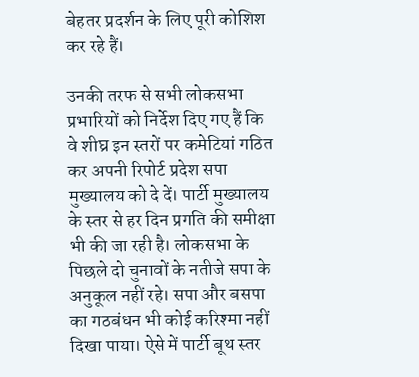बेहतर प्रदर्शन के लिए पूरी कोशिश कर रहे हैं।

उनकी तरफ से सभी लोकसभा प्रभारियों को निर्देश दिए गए हैं कि वे शीघ्र इन स्तरों पर कमेटियां गठित कर अपनी रिपोर्ट प्रदेश सपा मुख्यालय को दे दें। पार्टी मुख्यालय के स्तर से हर दिन प्रगति की समीक्षा भी की जा रही है। लोकसभा के पिछले दो चुनावों के नतीजे सपा के अनुकूल नहीं रहे। सपा और बसपा का गठबंधन भी कोई करिश्मा नहीं दिखा पाया। ऐसे में पार्टी बूथ स्तर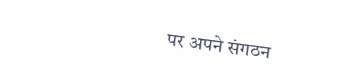पर अपने संगठन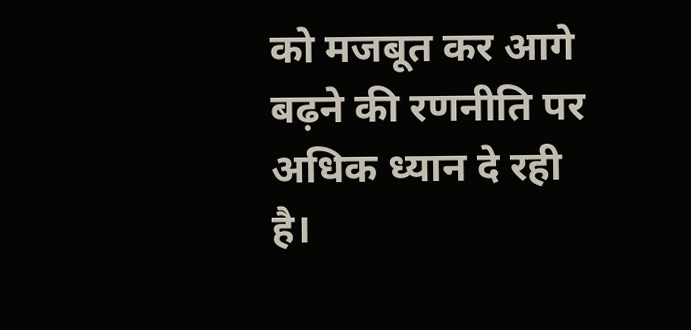को मजबूत कर आगे बढ़ने की रणनीति पर अधिक ध्यान दे रही है।